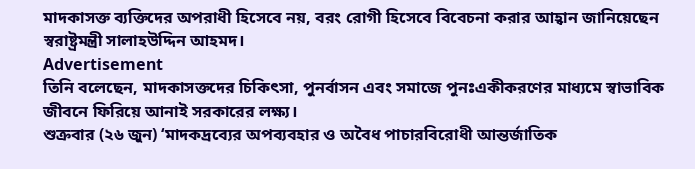মাদকাসক্ত ব্যক্তিদের অপরাধী হিসেবে নয়, বরং রোগী হিসেবে বিবেচনা করার আহ্বান জানিয়েছেন স্বরাষ্ট্রমন্ত্রী সালাহউদ্দিন আহমদ।
Advertisement
তিনি বলেছেন, মাদকাসক্তদের চিকিৎসা, পুনর্বাসন এবং সমাজে পুনঃএকীকরণের মাধ্যমে স্বাভাবিক জীবনে ফিরিয়ে আনাই সরকারের লক্ষ্য।
শুক্রবার (২৬ জুন) ‘মাদকদ্রব্যের অপব্যবহার ও অবৈধ পাচারবিরোধী আন্তর্জাতিক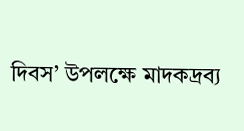দিবস’ উপলক্ষে মাদকদ্রব্য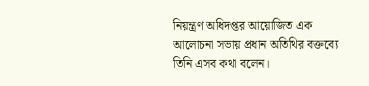নিয়ন্ত্রণ অধিদপ্তর আয়োজিত এক আলোচনা সভায় প্রধান অতিথির বক্তব্যে তিনি এসব কথা বলেন।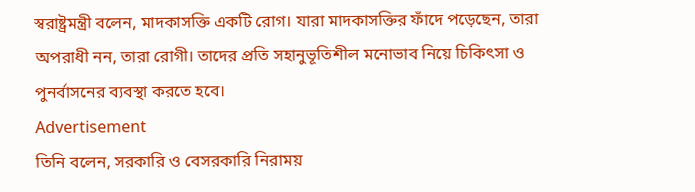স্বরাষ্ট্রমন্ত্রী বলেন, মাদকাসক্তি একটি রোগ। যারা মাদকাসক্তির ফাঁদে পড়েছেন, তারা অপরাধী নন, তারা রোগী। তাদের প্রতি সহানুভূতিশীল মনোভাব নিয়ে চিকিৎসা ও পুনর্বাসনের ব্যবস্থা করতে হবে।
Advertisement
তিনি বলেন, সরকারি ও বেসরকারি নিরাময়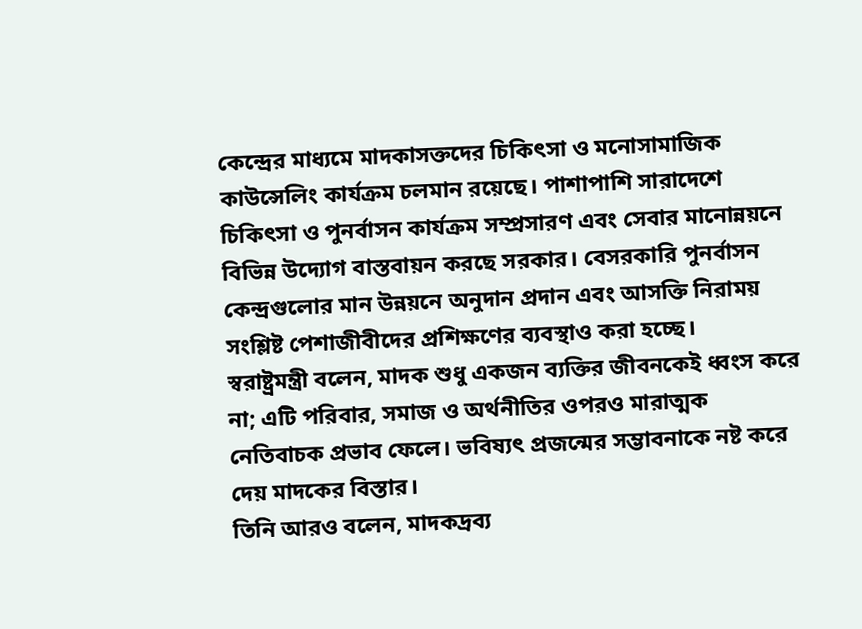কেন্দ্রের মাধ্যমে মাদকাসক্তদের চিকিৎসা ও মনোসামাজিক কাউন্সেলিং কার্যক্রম চলমান রয়েছে। পাশাপাশি সারাদেশে চিকিৎসা ও পুনর্বাসন কার্যক্রম সম্প্রসারণ এবং সেবার মানোন্নয়নে বিভিন্ন উদ্যোগ বাস্তবায়ন করছে সরকার। বেসরকারি পুনর্বাসন কেন্দ্রগুলোর মান উন্নয়নে অনুদান প্রদান এবং আসক্তি নিরাময় সংশ্লিষ্ট পেশাজীবীদের প্রশিক্ষণের ব্যবস্থাও করা হচ্ছে।
স্বরাষ্ট্রমন্ত্রী বলেন, মাদক শুধু একজন ব্যক্তির জীবনকেই ধ্বংস করে না; এটি পরিবার, সমাজ ও অর্থনীতির ওপরও মারাত্মক নেতিবাচক প্রভাব ফেলে। ভবিষ্যৎ প্রজন্মের সম্ভাবনাকে নষ্ট করে দেয় মাদকের বিস্তার।
তিনি আরও বলেন, মাদকদ্রব্য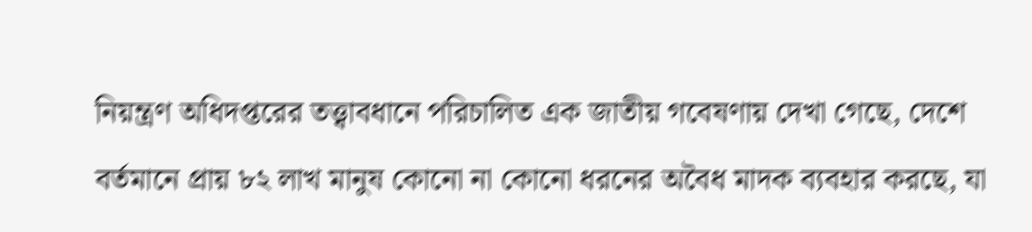নিয়ন্ত্রণ অধিদপ্তরের তত্ত্বাবধানে পরিচালিত এক জাতীয় গবেষণায় দেখা গেছে, দেশে বর্তমানে প্রায় ৮২ লাখ মানুষ কোনো না কোনো ধরনের অবৈধ মাদক ব্যবহার করছে, যা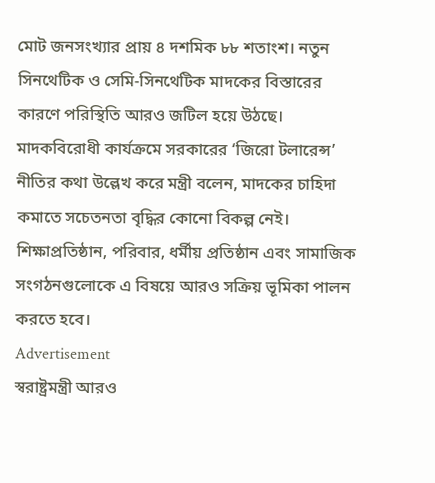মোট জনসংখ্যার প্রায় ৪ দশমিক ৮৮ শতাংশ। নতুন সিনথেটিক ও সেমি-সিনথেটিক মাদকের বিস্তারের কারণে পরিস্থিতি আরও জটিল হয়ে উঠছে।
মাদকবিরোধী কার্যক্রমে সরকারের ‘জিরো টলারেন্স’ নীতির কথা উল্লেখ করে মন্ত্রী বলেন, মাদকের চাহিদা কমাতে সচেতনতা বৃদ্ধির কোনো বিকল্প নেই। শিক্ষাপ্রতিষ্ঠান, পরিবার, ধর্মীয় প্রতিষ্ঠান এবং সামাজিক সংগঠনগুলোকে এ বিষয়ে আরও সক্রিয় ভূমিকা পালন করতে হবে।
Advertisement
স্বরাষ্ট্রমন্ত্রী আরও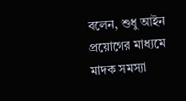বলেন, শুধু আইন প্রয়োগের মাধ্যমে মাদক সমস্যা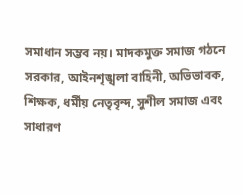সমাধান সম্ভব নয়। মাদকমুক্ত সমাজ গঠনে সরকার, আইনশৃঙ্খলা বাহিনী, অভিভাবক, শিক্ষক, ধর্মীয় নেতৃবৃন্দ, সুশীল সমাজ এবং সাধারণ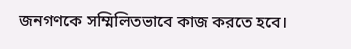জনগণকে সম্মিলিতভাবে কাজ করতে হবে।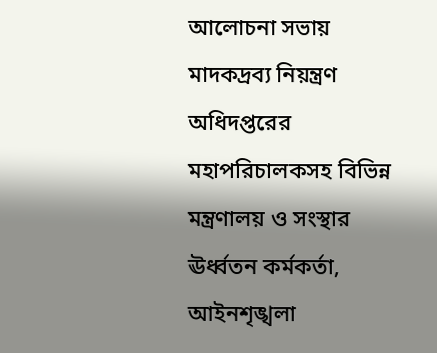আলোচনা সভায় মাদকদ্রব্য নিয়ন্ত্রণ অধিদপ্তরের মহাপরিচালকসহ বিভিন্ন মন্ত্রণালয় ও সংস্থার ঊর্ধ্বতন কর্মকর্তা, আইনশৃঙ্খলা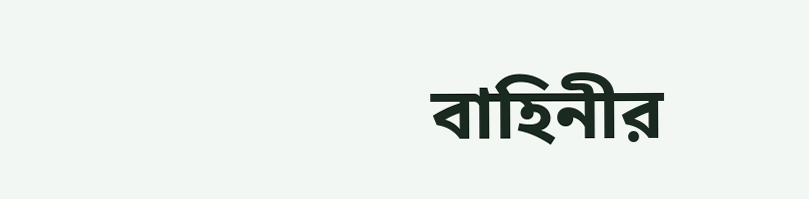বাহিনীর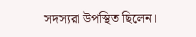সদস্যরা উপস্থিত ছিলেন।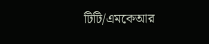টিটি/এমকেআর